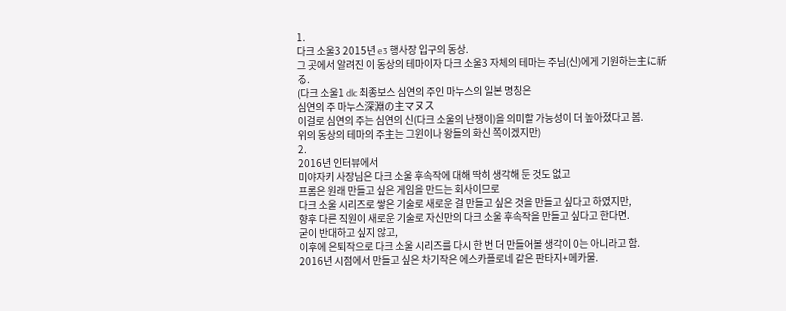1.
다크 소울3 2015년 e3 행사장 입구의 동상.
그 곳에서 알려진 이 동상의 테마이자 다크 소울3 자체의 테마는 주님(신)에게 기원하는主に祈る.
(다크 소울1 dlc 최종보스 심연의 주인 마누스의 일본 명칭은
심연의 주 마누스深淵の主マヌス
이걸로 심연의 주는 심연의 신(다크 소울의 난쟁이)을 의미할 가능성이 더 높아졌다고 봄.
위의 동상의 테마의 주主는 그윈이나 왕들의 화신 쪽이겠지만)
2.
2016년 인터뷰에서
미야자키 사장님은 다크 소울 후속작에 대해 딱히 생각해 둔 것도 없고
프롬은 원래 만들고 싶은 게임을 만드는 회사이므로
다크 소울 시리즈로 쌓은 기술로 새로운 걸 만들고 싶은 것을 만들고 싶다고 하였지만,
향후 다른 직원이 새로운 기술로 자신만의 다크 소울 후속작을 만들고 싶다고 한다면.
굳이 반대하고 싶지 않고,
이후에 은퇴작으로 다크 소울 시리즈를 다시 한 번 더 만들어볼 생각이 0는 아니라고 함.
2016년 시점에서 만들고 싶은 차기작은 에스카플로네 같은 판타지+메카물.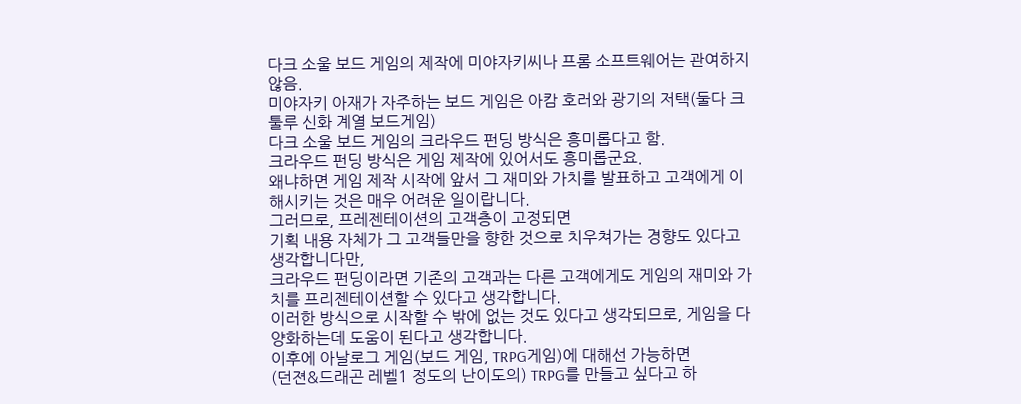다크 소울 보드 게임의 제작에 미야자키씨나 프롬 소프트웨어는 관여하지 않음.
미야자키 아재가 자주하는 보드 게임은 아캄 호러와 광기의 저택(둘다 크툴루 신화 계열 보드게임)
다크 소울 보드 게임의 크라우드 펀딩 방식은 흥미롭다고 함.
크라우드 펀딩 방식은 게임 제작에 있어서도 흥미롭군요.
왜냐하면 게임 제작 시작에 앞서 그 재미와 가치를 발표하고 고객에게 이해시키는 것은 매우 어려운 일이랍니다.
그러므로, 프레젠테이션의 고객층이 고정되면
기획 내용 자체가 그 고객들만을 향한 것으로 치우쳐가는 경향도 있다고 생각합니다만,
크라우드 펀딩이라면 기존의 고객과는 다른 고객에게도 게임의 재미와 가치를 프리젠테이션할 수 있다고 생각합니다.
이러한 방식으로 시작할 수 밖에 없는 것도 있다고 생각되므로, 게임을 다양화하는데 도움이 된다고 생각합니다.
이후에 아날로그 게임(보드 게임, TRPG게임)에 대해선 가능하면
(던젼&드래곤 레벨1 정도의 난이도의) TRPG를 만들고 싶다고 하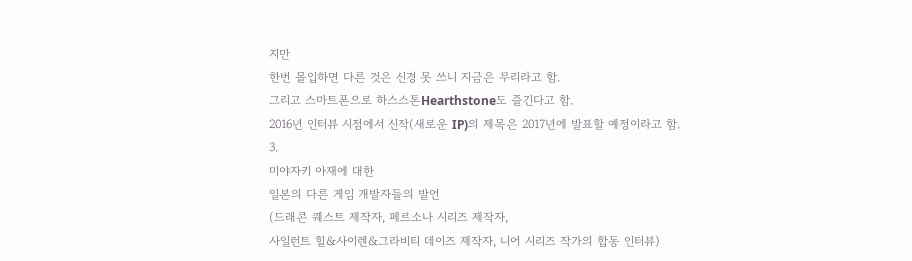지만
한번 몰입하면 다른 것은 신경 못 쓰니 지금은 무리라고 함.
그리고 스마트폰으로 하스스톤Hearthstone도 즐긴다고 함.
2016년 인터뷰 시점에서 신작(새로운 IP)의 제목은 2017년에 발표할 예정이라고 함.
3.
미야자키 아재에 대한
일본의 다른 게임 개발자들의 발언
(드래콘 퀘스트 제작자, 페르소나 시리즈 제작자,
사일런트 힐&사이렌&그라비티 데이즈 제작자, 니어 시리즈 작가의 합동 인터뷰)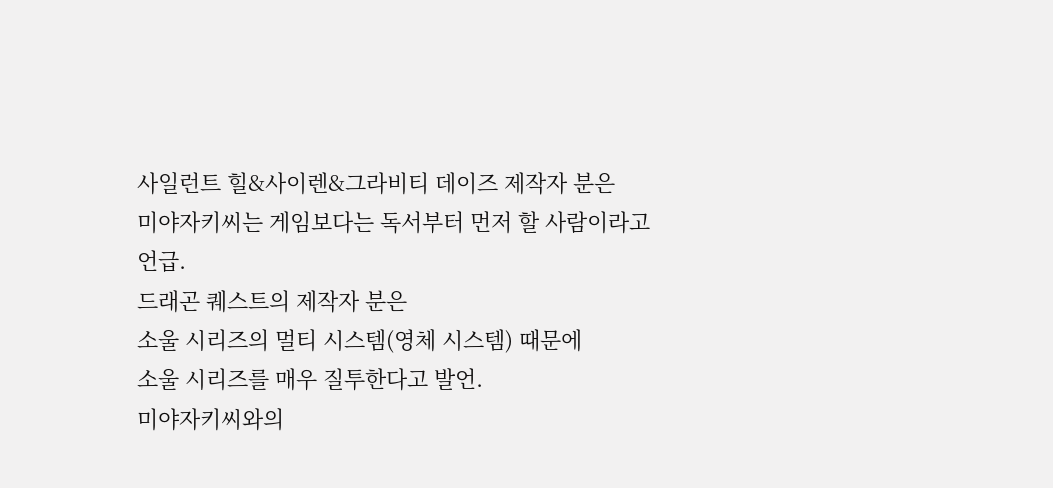사일런트 힐&사이렌&그라비티 데이즈 제작자 분은
미야자키씨는 게임보다는 독서부터 먼저 할 사람이라고 언급.
드래곤 퀘스트의 제작자 분은
소울 시리즈의 멀티 시스템(영체 시스템) 때문에
소울 시리즈를 매우 질투한다고 발언.
미야자키씨와의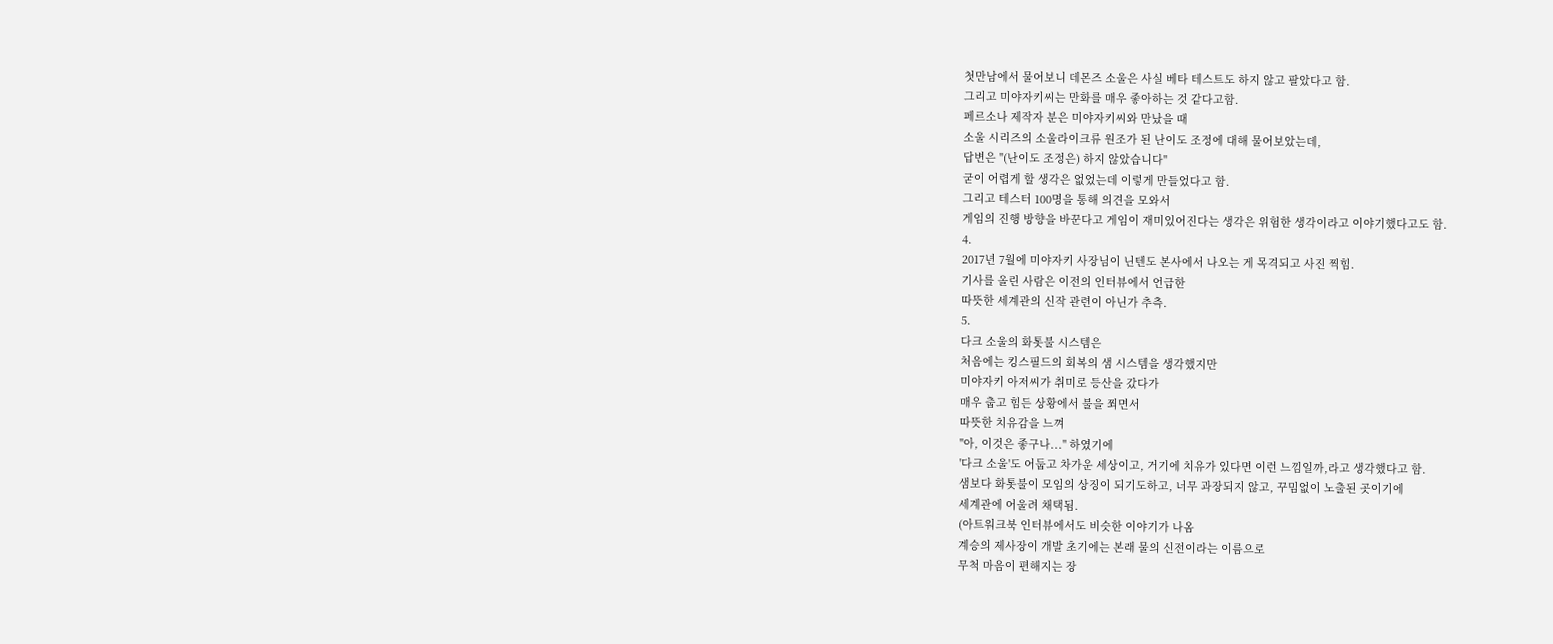첫만남에서 물어보니 데몬즈 소울은 사실 베타 테스트도 하지 않고 팔았다고 함.
그리고 미야자키씨는 만화를 매우 좋아하는 것 같다고함.
페르소나 제작자 분은 미야자키씨와 만났을 때
소울 시리즈의 소울라이크류 원조가 된 난이도 조정에 대해 물어보았는데,
답변은 "(난이도 조정은) 하지 않았습니다"
굳이 어렵게 할 생각은 없었는데 이렇게 만들었다고 함.
그리고 테스터 100명을 통해 의견을 모와서
게임의 진행 방향을 바꾼다고 게임이 재미있어진다는 생각은 위험한 생각이라고 이야기했다고도 함.
4.
2017년 7월에 미야자키 사장님이 닌텐도 본사에서 나오는 게 목격되고 사진 찍힘.
기사를 올린 사람은 이전의 인터뷰에서 언급한
따뜻한 세계관의 신작 관련이 아닌가 추측.
5.
다크 소울의 화톳불 시스템은
처음에는 킹스필드의 회복의 샘 시스템을 생각했지만
미야자키 아저씨가 취미로 등산을 갔다가
매우 춥고 힘든 상황에서 불을 쬐면서
따뜻한 치유감을 느껴
"아, 이것은 좋구나..." 하였기에
'다크 소울'도 어둡고 차가운 세상이고, 거기에 치유가 있다면 이런 느낌일까,라고 생각했다고 함.
샘보다 화톳불이 모임의 상징이 되기도하고, 너무 과장되지 않고, 꾸밈없이 노출된 곳이기에
세계관에 어울려 채택됨.
(아트워크북 인터뷰에서도 비슷한 이야기가 나옴
계승의 제사장이 개발 초기에는 본래 물의 신전이라는 이름으로
무척 마음이 편해지는 장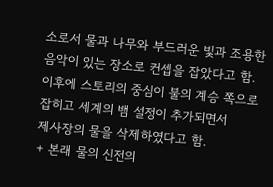소로서 물과 나무와 부드러운 빛과 조용한 음악이 있는 장소로 컨셉을 잡았다고 함.
이후에 스토리의 중심이 불의 계승 쪽으로 잡히고 세계의 뱀 설정이 추가되면서
제사장의 물을 삭제하였다고 함.
+ 본래 물의 신전의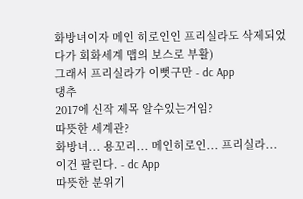화방녀이자 메인 히로인인 프리실라도 삭제되었다가 회화세계 맵의 보스로 부활)
그래서 프리실라가 이뻣구만 - dc App
댕추
2017에 신작 제목 알수있는거임?
따뜻한 세계관?
화방녀... 용꼬리... 메인히로인... 프리실라... 이건 팔린다. - dc App
따뜻한 분위기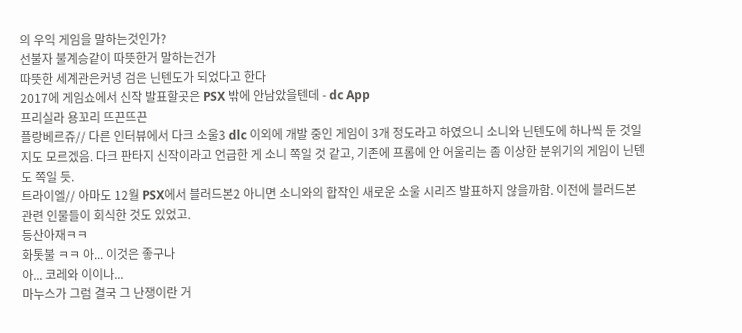의 우익 게임을 말하는것인가?
선불자 불계승같이 따뜻한거 말하는건가
따뜻한 세계관은커녕 검은 닌텐도가 되었다고 한다
2017에 게임쇼에서 신작 발표할곳은 PSX 밖에 안남았을텐데 - dc App
프리실라 용꼬리 뜨끈뜨끈
플랑베르쥬// 다른 인터뷰에서 다크 소울3 dlc 이외에 개발 중인 게임이 3개 정도라고 하였으니 소니와 닌텐도에 하나씩 둔 것일지도 모르겠음. 다크 판타지 신작이라고 언급한 게 소니 쪽일 것 같고, 기존에 프롬에 안 어울리는 좀 이상한 분위기의 게임이 닌텐도 쪽일 듯.
트라이엘// 아마도 12월 PSX에서 블러드본2 아니면 소니와의 합작인 새로운 소울 시리즈 발표하지 않을까함. 이전에 블러드본 관련 인물들이 회식한 것도 있었고.
등산아재ㅋㅋ
화톳불 ㅋㅋ 아... 이것은 좋구나
아... 코레와 이이나...
마누스가 그럼 결국 그 난쟁이란 거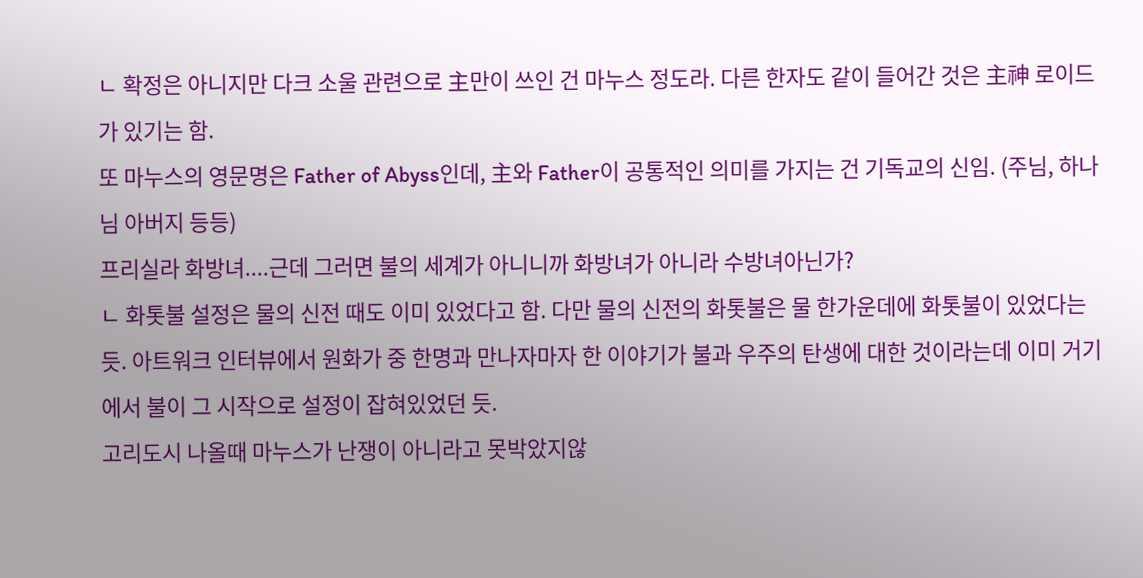ㄴ 확정은 아니지만 다크 소울 관련으로 主만이 쓰인 건 마누스 정도라. 다른 한자도 같이 들어간 것은 主神 로이드가 있기는 함.
또 마누스의 영문명은 Father of Abyss인데, 主와 Father이 공통적인 의미를 가지는 건 기독교의 신임. (주님, 하나님 아버지 등등)
프리실라 화방녀....근데 그러면 불의 세계가 아니니까 화방녀가 아니라 수방녀아닌가?
ㄴ 화톳불 설정은 물의 신전 때도 이미 있었다고 함. 다만 물의 신전의 화톳불은 물 한가운데에 화톳불이 있었다는 듯. 아트워크 인터뷰에서 원화가 중 한명과 만나자마자 한 이야기가 불과 우주의 탄생에 대한 것이라는데 이미 거기에서 불이 그 시작으로 설정이 잡혀있었던 듯.
고리도시 나올때 마누스가 난쟁이 아니라고 못박았지않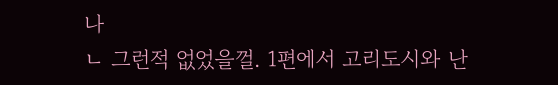나
ㄴ 그런적 없었을껄. 1편에서 고리도시와 난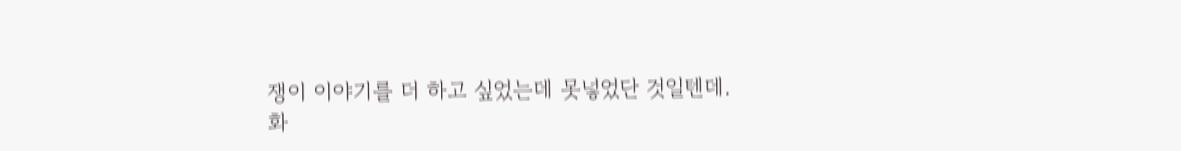쟁이 이야기를 더 하고 싶었는데 못넣었단 것일텐데.
화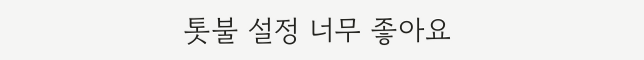톳불 설정 너무 좋아요